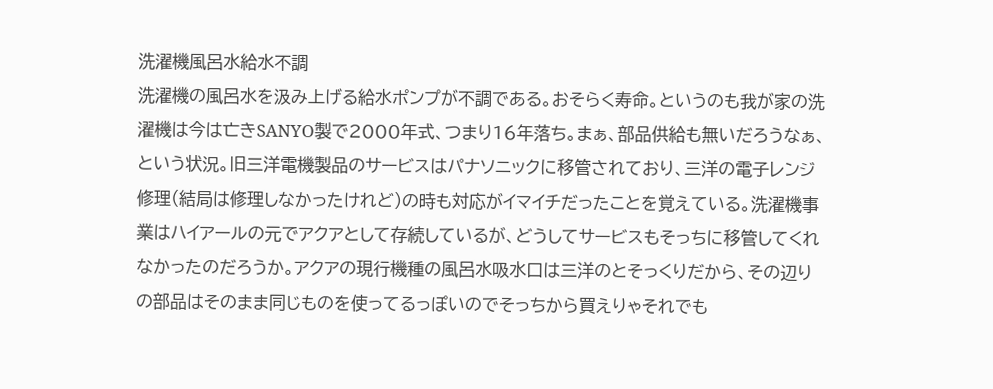洗濯機風呂水給水不調
洗濯機の風呂水を汲み上げる給水ポンプが不調である。おそらく寿命。というのも我が家の洗濯機は今は亡きSANYO製で2000年式、つまり16年落ち。まぁ、部品供給も無いだろうなぁ、という状況。旧三洋電機製品のサービスはパナソニックに移管されており、三洋の電子レンジ修理(結局は修理しなかったけれど)の時も対応がイマイチだったことを覚えている。洗濯機事業はハイアールの元でアクアとして存続しているが、どうしてサービスもそっちに移管してくれなかったのだろうか。アクアの現行機種の風呂水吸水口は三洋のとそっくりだから、その辺りの部品はそのまま同じものを使ってるっぽいのでそっちから買えりゃそれでも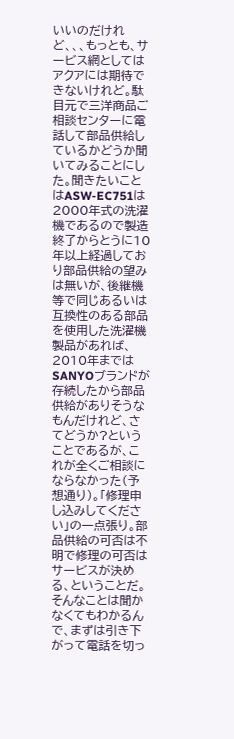いいのだけれど、、、もっとも、サービス網としてはアクアには期待できないけれど。駄目元で三洋商品ご相談センターに電話して部品供給しているかどうか聞いてみることにした。聞きたいことはASW-EC751は2000年式の洗濯機であるので製造終了からとうに10年以上経過しており部品供給の望みは無いが、後継機等で同じあるいは互換性のある部品を使用した洗濯機製品があれば、2010年まではSANYOブランドが存続したから部品供給がありそうなもんだけれど、さてどうか?ということであるが、これが全くご相談にならなかった(予想通り)。「修理申し込みしてください」の一点張り。部品供給の可否は不明で修理の可否はサービスが決める、ということだ。そんなことは聞かなくてもわかるんで、まずは引き下がって電話を切っ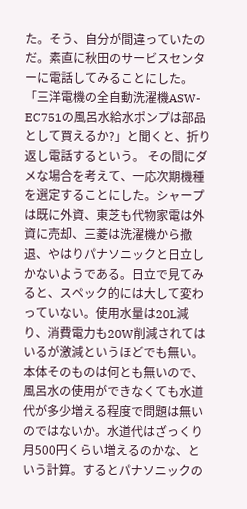た。そう、自分が間違っていたのだ。素直に秋田のサービスセンターに電話してみることにした。「三洋電機の全自動洗濯機ASW-EC751の風呂水給水ポンプは部品として買えるか?」と聞くと、折り返し電話するという。 その間にダメな場合を考えて、一応次期機種を選定することにした。シャープは既に外資、東芝も代物家電は外資に売却、三菱は洗濯機から撤退、やはりパナソニックと日立しかないようである。日立で見てみると、スペック的には大して変わっていない。使用水量は20L減り、消費電力も20W削減されてはいるが激減というほどでも無い。本体そのものは何とも無いので、風呂水の使用ができなくても水道代が多少増える程度で問題は無いのではないか。水道代はざっくり月500円くらい増えるのかな、という計算。するとパナソニックの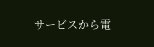サービスから電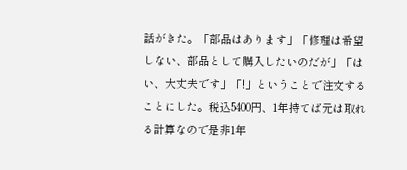話がきた。「部品はあります」「修理は希望しない、部品として購入したいのだが」「はい、大丈夫です」「!」ということで注文することにした。税込5400円、1年持てば元は取れる計算なので是非1年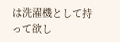は洗濯機として持って欲し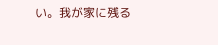い。我が家に残る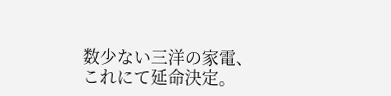数少ない三洋の家電、これにて延命決定。